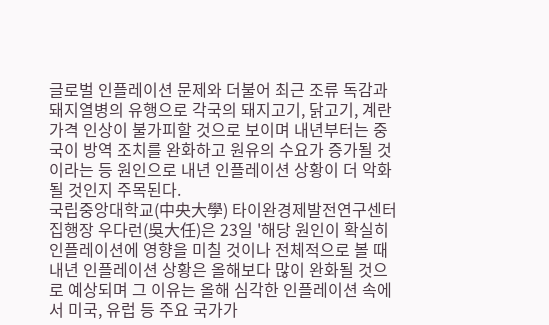글로벌 인플레이션 문제와 더불어 최근 조류 독감과 돼지열병의 유행으로 각국의 돼지고기, 닭고기, 계란 가격 인상이 불가피할 것으로 보이며 내년부터는 중국이 방역 조치를 완화하고 원유의 수요가 증가될 것이라는 등 원인으로 내년 인플레이션 상황이 더 악화될 것인지 주목된다.
국립중앙대학교(中央大學) 타이완경제발전연구센터 집행장 우다런(吳大任)은 23일 '해당 원인이 확실히 인플레이션에 영향을 미칠 것이나 전체적으로 볼 때 내년 인플레이션 상황은 올해보다 많이 완화될 것으로 예상되며 그 이유는 올해 심각한 인플레이션 속에서 미국, 유럽 등 주요 국가가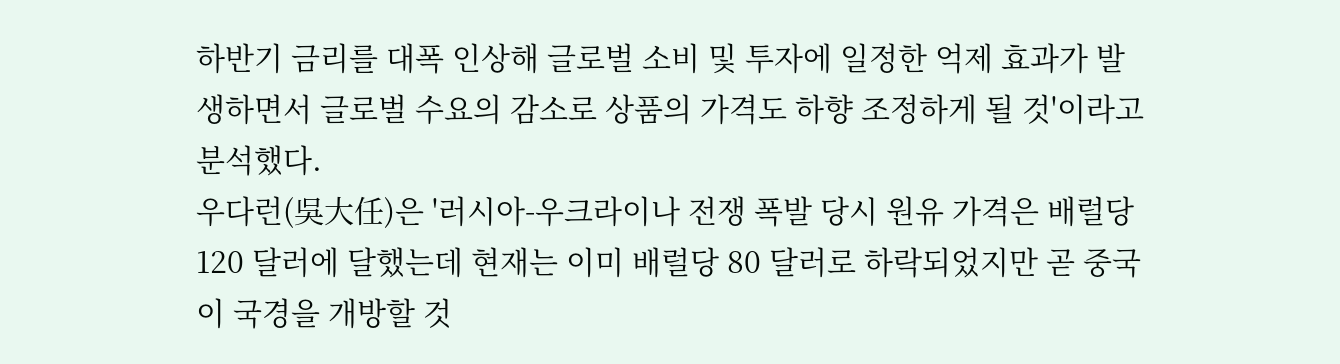하반기 금리를 대폭 인상해 글로벌 소비 및 투자에 일정한 억제 효과가 발생하면서 글로벌 수요의 감소로 상품의 가격도 하향 조정하게 될 것'이라고 분석했다.
우다런(吳大任)은 '러시아-우크라이나 전쟁 폭발 당시 원유 가격은 배럴당 120 달러에 달했는데 현재는 이미 배럴당 80 달러로 하락되었지만 곧 중국이 국경을 개방할 것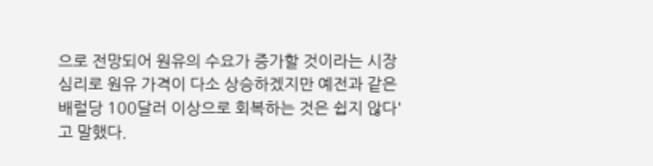으로 전망되어 원유의 수요가 증가할 것이라는 시장심리로 원유 가격이 다소 상승하겠지만 예전과 같은 배럴당 100달러 이상으로 회복하는 것은 쉽지 않다'고 말했다.